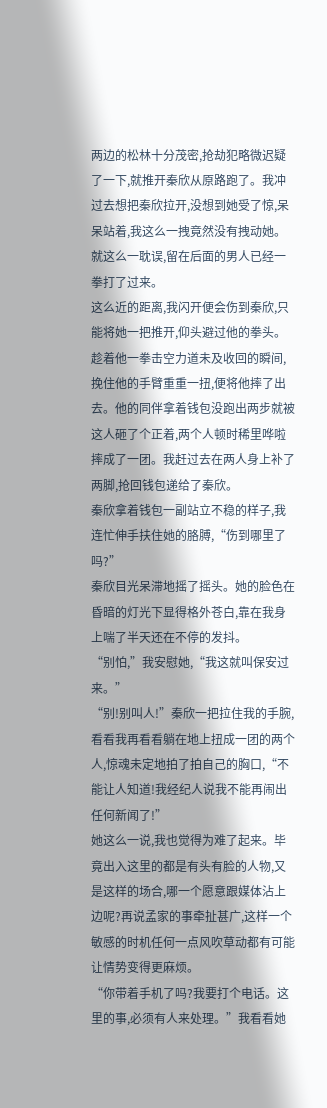两边的松林十分茂密,抢劫犯略微迟疑了一下,就推开秦欣从原路跑了。我冲过去想把秦欣拉开,没想到她受了惊,呆呆站着,我这么一拽竟然没有拽动她。就这么一耽误,留在后面的男人已经一拳打了过来。
这么近的距离,我闪开便会伤到秦欣,只能将她一把推开,仰头避过他的拳头。趁着他一拳击空力道未及收回的瞬间,挽住他的手臂重重一扭,便将他摔了出去。他的同伴拿着钱包没跑出两步就被这人砸了个正着,两个人顿时稀里哗啦摔成了一团。我赶过去在两人身上补了两脚,抢回钱包递给了秦欣。
秦欣拿着钱包一副站立不稳的样子,我连忙伸手扶住她的胳膊,“伤到哪里了吗?”
秦欣目光呆滞地摇了摇头。她的脸色在昏暗的灯光下显得格外苍白,靠在我身上喘了半天还在不停的发抖。
“别怕,”我安慰她,“我这就叫保安过来。”
“别!别叫人!”秦欣一把拉住我的手腕,看看我再看看躺在地上扭成一团的两个人,惊魂未定地拍了拍自己的胸口,“不能让人知道!我经纪人说我不能再闹出任何新闻了!”
她这么一说,我也觉得为难了起来。毕竟出入这里的都是有头有脸的人物,又是这样的场合,哪一个愿意跟媒体沾上边呢?再说孟家的事牵扯甚广,这样一个敏感的时机任何一点风吹草动都有可能让情势变得更麻烦。
“你带着手机了吗?我要打个电话。这里的事,必须有人来处理。”我看看她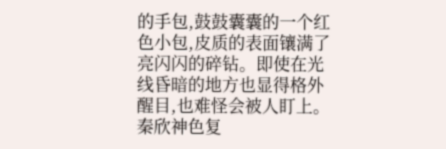的手包,鼓鼓囊囊的一个红色小包,皮质的表面镶满了亮闪闪的碎钻。即使在光线昏暗的地方也显得格外醒目,也难怪会被人盯上。
秦欣神色复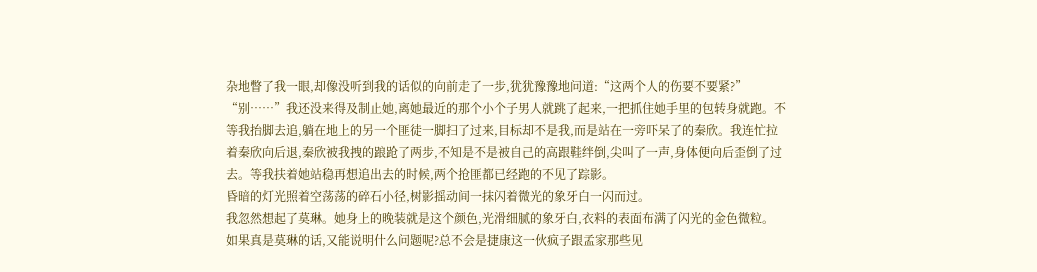杂地瞥了我一眼,却像没听到我的话似的向前走了一步,犹犹豫豫地问道:“这两个人的伤要不要紧?”
“别……”我还没来得及制止她,离她最近的那个小个子男人就跳了起来,一把抓住她手里的包转身就跑。不等我抬脚去追,躺在地上的另一个匪徒一脚扫了过来,目标却不是我,而是站在一旁吓呆了的秦欣。我连忙拉着秦欣向后退,秦欣被我拽的踉跄了两步,不知是不是被自己的高跟鞋绊倒,尖叫了一声,身体便向后歪倒了过去。等我扶着她站稳再想追出去的时候,两个抢匪都已经跑的不见了踪影。
昏暗的灯光照着空荡荡的碎石小径,树影摇动间一抹闪着微光的象牙白一闪而过。
我忽然想起了莫琳。她身上的晚装就是这个颜色,光滑细腻的象牙白,衣料的表面布满了闪光的金色微粒。
如果真是莫琳的话,又能说明什么问题呢?总不会是捷康这一伙疯子跟孟家那些见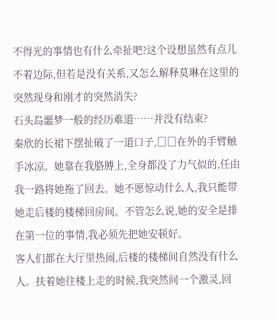不得光的事情也有什么牵扯吧?这个设想虽然有点儿不着边际,但若是没有关系,又怎么解释莫琳在这里的突然现身和刚才的突然消失?
石头岛噩梦一般的经历难道……并没有结束?
秦欣的长裙下摆扯破了一道口子,□□在外的手臂触手冰凉。她靠在我胳膊上,全身都没了力气似的,任由我一路将她拖了回去。她不愿惊动什么人,我只能带她走后楼的楼梯回房间。不管怎么说,她的安全是排在第一位的事情,我必须先把她安顿好。
客人们都在大厅里热闹,后楼的楼梯间自然没有什么人。扶着她往楼上走的时候,我突然间一个激灵,回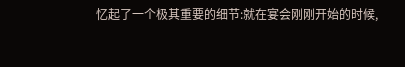忆起了一个极其重要的细节:就在宴会刚刚开始的时候,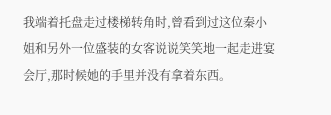我端着托盘走过楼梯转角时,曾看到过这位秦小姐和另外一位盛装的女客说说笑笑地一起走进宴会厅,那时候她的手里并没有拿着东西。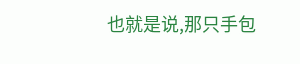也就是说,那只手包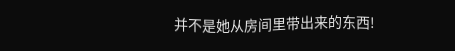并不是她从房间里带出来的东西!